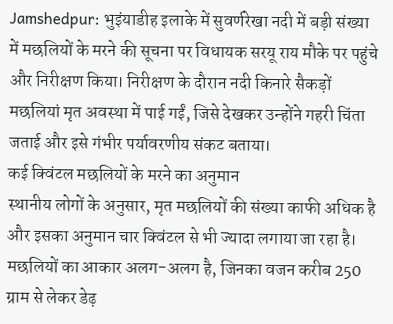Jamshedpur: भुइंयाडीह इलाके में सुवर्णरेखा नदी में बड़ी संख्या में मछलियों के मरने की सूचना पर विधायक सरयू राय मौके पर पहुंचे और निरीक्षण किया। निरीक्षण के दौरान नदी किनारे सैकड़ों मछलियां मृत अवस्था में पाई गईं, जिसे देखकर उन्होंने गहरी चिंता जताई और इसे गंभीर पर्यावरणीय संकट बताया।
कई क्विंटल मछलियों के मरने का अनुमान
स्थानीय लोगों के अनुसार, मृत मछलियों की संख्या काफी अधिक है और इसका अनुमान चार क्विंटल से भी ज्यादा लगाया जा रहा है। मछलियों का आकार अलग-अलग है, जिनका वजन करीब 250 ग्राम से लेकर डेढ़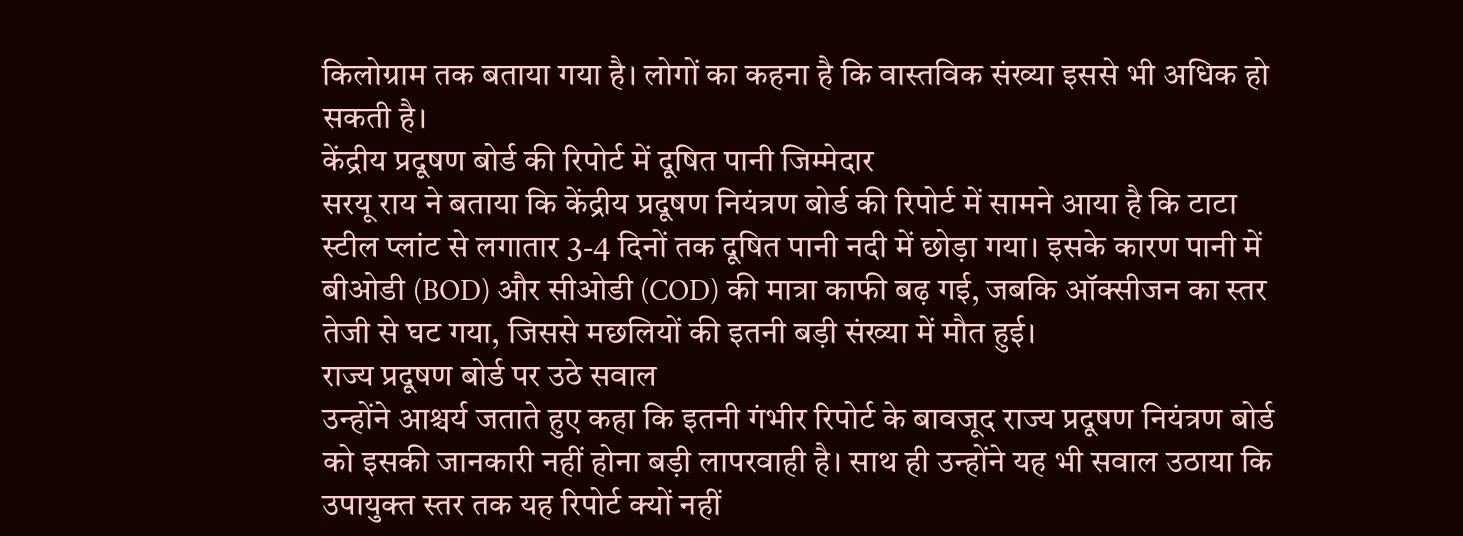किलोग्राम तक बताया गया है। लोगों का कहना है कि वास्तविक संख्या इससे भी अधिक हो सकती है।
केंद्रीय प्रदूषण बोर्ड की रिपोर्ट में दूषित पानी जिम्मेदार
सरयू राय ने बताया कि केंद्रीय प्रदूषण नियंत्रण बोर्ड की रिपोर्ट में सामने आया है कि टाटा स्टील प्लांट से लगातार 3-4 दिनों तक दूषित पानी नदी में छोड़ा गया। इसके कारण पानी में बीओडी (BOD) और सीओडी (COD) की मात्रा काफी बढ़ गई, जबकि ऑक्सीजन का स्तर तेजी से घट गया, जिससे मछलियों की इतनी बड़ी संख्या में मौत हुई।
राज्य प्रदूषण बोर्ड पर उठे सवाल
उन्होंने आश्चर्य जताते हुए कहा कि इतनी गंभीर रिपोर्ट के बावजूद राज्य प्रदूषण नियंत्रण बोर्ड को इसकी जानकारी नहीं होना बड़ी लापरवाही है। साथ ही उन्होंने यह भी सवाल उठाया कि उपायुक्त स्तर तक यह रिपोर्ट क्यों नहीं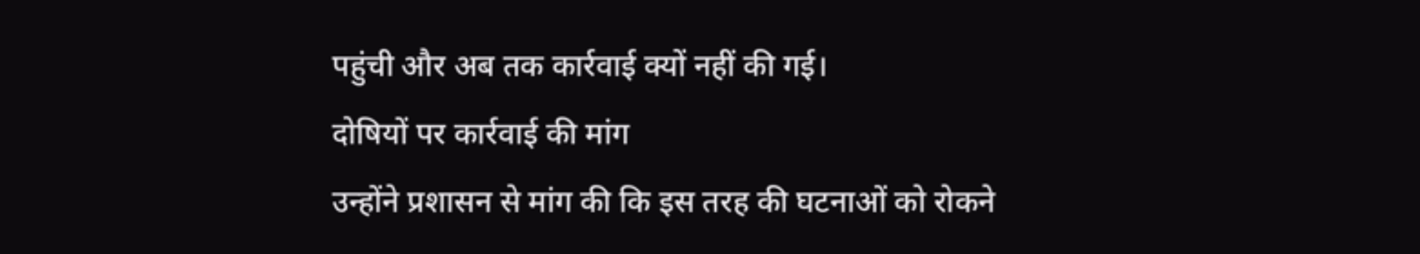पहुंची और अब तक कार्रवाई क्यों नहीं की गई।
दोषियों पर कार्रवाई की मांग
उन्होंने प्रशासन से मांग की कि इस तरह की घटनाओं को रोकने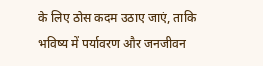के लिए ठोस कदम उठाए जाएं, ताकि भविष्य में पर्यावरण और जनजीवन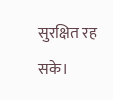सुरक्षित रह सके।